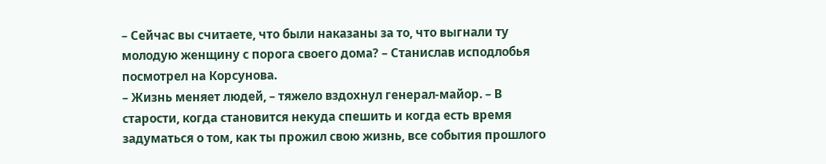– Сейчас вы считаете, что были наказаны за то, что выгнали ту молодую женщину с порога своего дома? – Станислав исподлобья посмотрел на Корсунова.
– Жизнь меняет людей, – тяжело вздохнул генерал-майор. – В старости, когда становится некуда спешить и когда есть время задуматься о том, как ты прожил свою жизнь, все события прошлого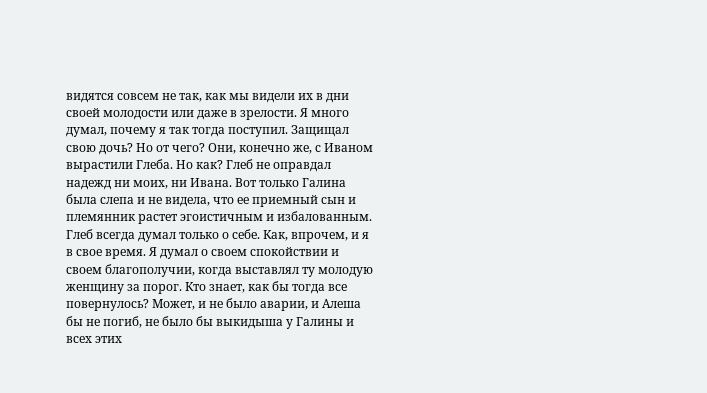видятся совсем не так, как мы видели их в дни своей молодости или даже в зрелости. Я много думал, почему я так тогда поступил. Защищал свою дочь? Но от чего? Они, конечно же, с Иваном вырастили Глеба. Но как? Глеб не оправдал надежд ни моих, ни Ивана. Вот только Галина была слепа и не видела, что ее приемный сын и племянник растет эгоистичным и избалованным. Глеб всегда думал только о себе. Как, впрочем, и я в свое время. Я думал о своем спокойствии и своем благополучии, когда выставлял ту молодую женщину за порог. Кто знает, как бы тогда все повернулось? Может, и не было аварии, и Алеша бы не погиб, не было бы выкидыша у Галины и всех этих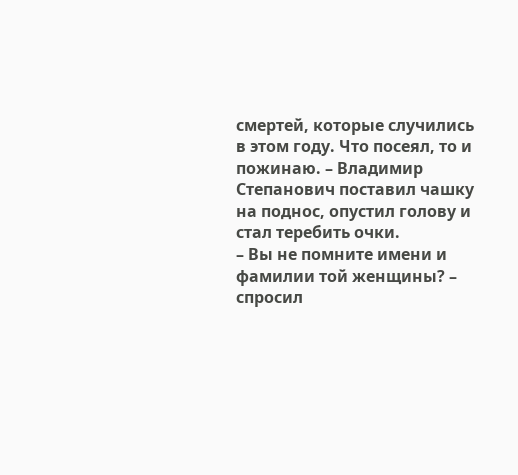смертей, которые случились в этом году. Что посеял, то и пожинаю. – Владимир Степанович поставил чашку на поднос, опустил голову и стал теребить очки.
– Вы не помните имени и фамилии той женщины? – спросил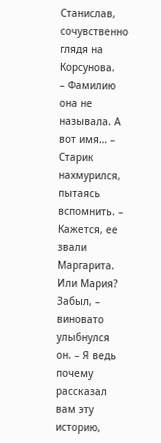Станислав, сочувственно глядя на Корсунова.
– Фамилию она не называла. А вот имя… – Старик нахмурился, пытаясь вспомнить. – Кажется, ее звали Маргарита. Или Мария? Забыл, – виновато улыбнулся он. – Я ведь почему рассказал вам эту историю,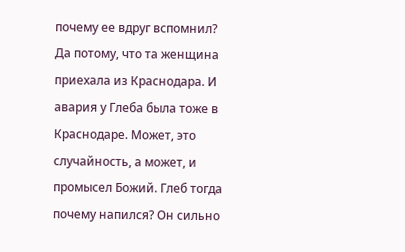почему ее вдруг вспомнил? Да потому, что та женщина приехала из Краснодара. И авария у Глеба была тоже в Краснодаре. Может, это случайность, а может, и промысел Божий. Глеб тогда почему напился? Он сильно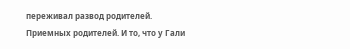переживал развод родителей. Приемных родителей. И то, что у Гали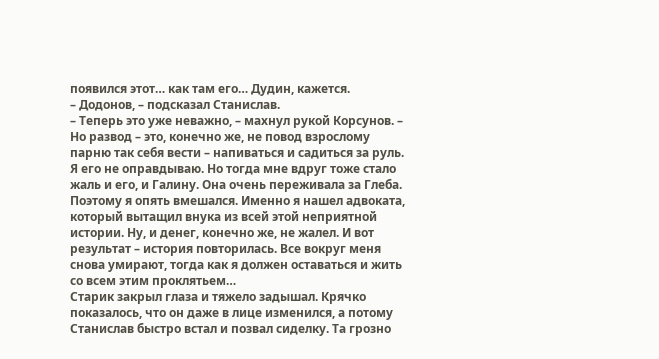появился этот… как там его… Дудин, кажется.
– Додонов, – подсказал Станислав.
– Теперь это уже неважно, – махнул рукой Корсунов. – Но развод – это, конечно же, не повод взрослому парню так себя вести – напиваться и садиться за руль. Я его не оправдываю. Но тогда мне вдруг тоже стало жаль и его, и Галину. Она очень переживала за Глеба. Поэтому я опять вмешался. Именно я нашел адвоката, который вытащил внука из всей этой неприятной истории. Ну, и денег, конечно же, не жалел. И вот результат – история повторилась. Все вокруг меня снова умирают, тогда как я должен оставаться и жить со всем этим проклятьем…
Старик закрыл глаза и тяжело задышал. Крячко показалось, что он даже в лице изменился, а потому Станислав быстро встал и позвал сиделку. Та грозно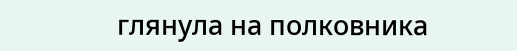глянула на полковника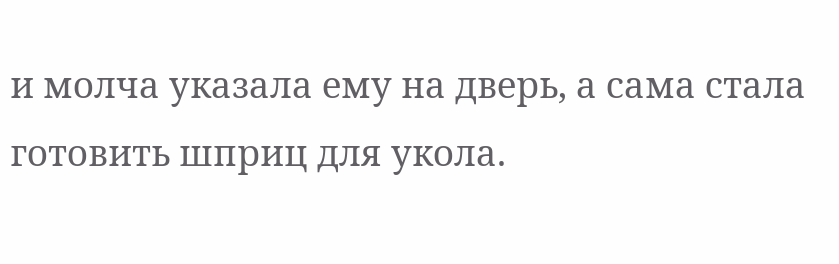и молча указала ему на дверь, а сама стала готовить шприц для укола.